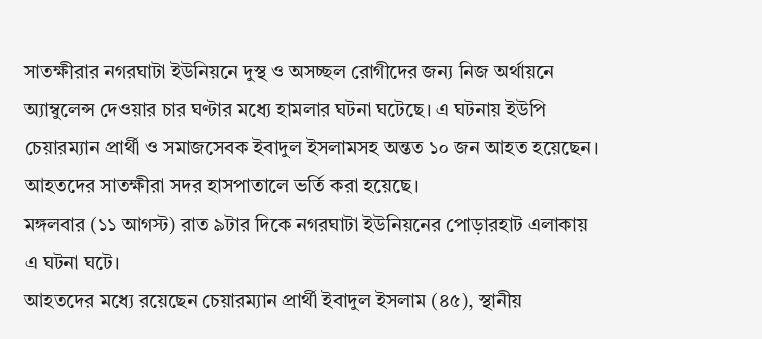সাতক্ষীরার নগরঘাটা ইউনিয়নে দুস্থ ও অসচ্ছল রোগীদের জন্য নিজ অর্থায়নে অ্যাম্বুলেন্স দেওয়ার চার ঘণ্টার মধ্যে হামলার ঘটনা ঘটেছে। এ ঘটনায় ইউপি চেয়ারম্যান প্রার্থী ও সমাজসেবক ইবাদুল ইসলামসহ অন্তত ১০ জন আহত হয়েছেন। আহতদের সাতক্ষীরা সদর হাসপাতালে ভর্তি করা হয়েছে।
মঙ্গলবার (১১ আগস্ট) রাত ৯টার দিকে নগরঘাটা ইউনিয়নের পোড়ারহাট এলাকায় এ ঘটনা ঘটে।
আহতদের মধ্যে রয়েছেন চেয়ারম্যান প্রার্থী ইবাদুল ইসলাম (৪৫), স্থানীয়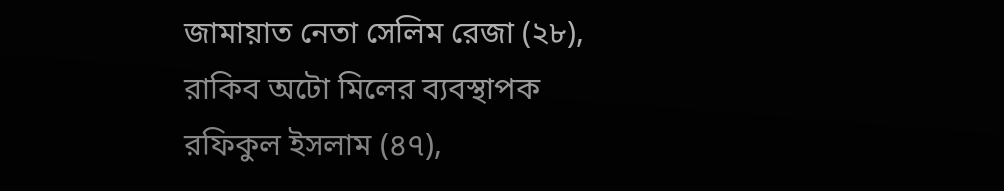জামায়াত নেতা সেলিম রেজা (২৮), রাকিব অটো মিলের ব্যবস্থাপক রফিকুল ইসলাম (৪৭),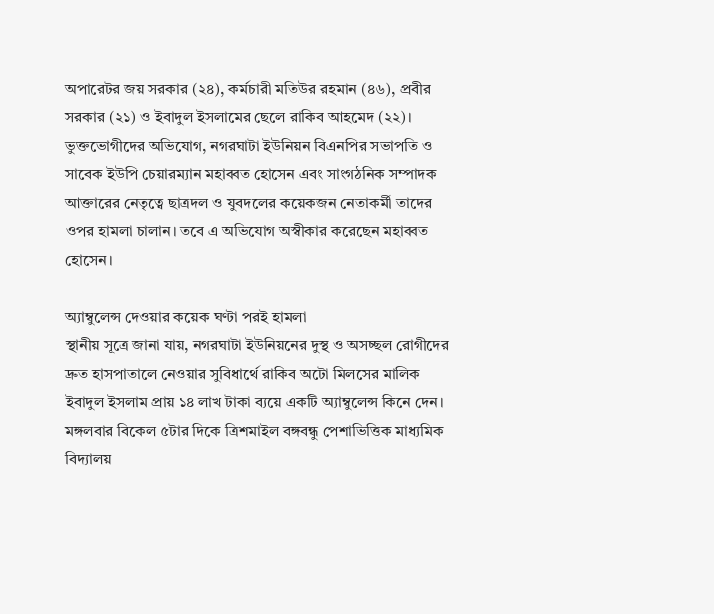অপারেটর জয় সরকার (২৪), কর্মচারী মতিউর রহমান (৪৬), প্রবীর সরকার (২১) ও ইবাদুল ইসলামের ছেলে রাকিব আহমেদ (২২)।
ভুক্তভোগীদের অভিযোগ, নগরঘাটা ইউনিয়ন বিএনপির সভাপতি ও সাবেক ইউপি চেয়ারম্যান মহাব্বত হোসেন এবং সাংগঠনিক সম্পাদক আক্তারের নেতৃত্বে ছাত্রদল ও যুবদলের কয়েকজন নেতাকর্মী তাদের ওপর হামলা চালান। তবে এ অভিযোগ অস্বীকার করেছেন মহাব্বত হোসেন।

অ্যাম্বুলেন্স দেওয়ার কয়েক ঘণ্টা পরই হামলা
স্থানীয় সূত্রে জানা যায়, নগরঘাটা ইউনিয়নের দুস্থ ও অসচ্ছল রোগীদের দ্রুত হাসপাতালে নেওয়ার সুবিধার্থে রাকিব অটো মিলসের মালিক ইবাদুল ইসলাম প্রায় ১৪ লাখ টাকা ব্যয়ে একটি অ্যাম্বুলেন্স কিনে দেন।
মঙ্গলবার বিকেল ৫টার দিকে ত্রিশমাইল বঙ্গবন্ধু পেশাভিত্তিক মাধ্যমিক বিদ্যালয়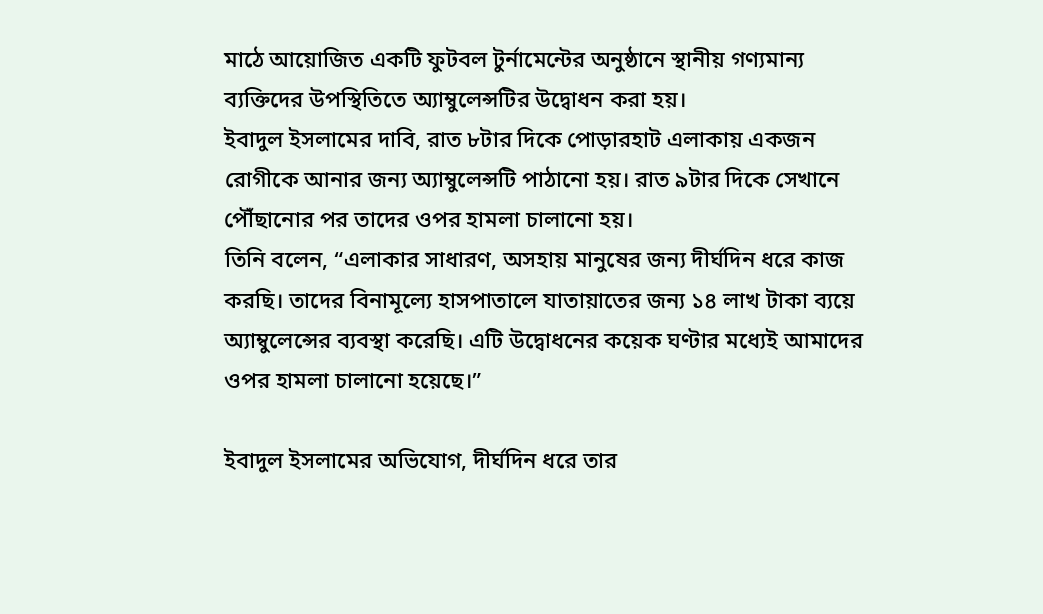মাঠে আয়োজিত একটি ফুটবল টুর্নামেন্টের অনুষ্ঠানে স্থানীয় গণ্যমান্য ব্যক্তিদের উপস্থিতিতে অ্যাম্বুলেন্সটির উদ্বোধন করা হয়।
ইবাদুল ইসলামের দাবি, রাত ৮টার দিকে পোড়ারহাট এলাকায় একজন রোগীকে আনার জন্য অ্যাম্বুলেন্সটি পাঠানো হয়। রাত ৯টার দিকে সেখানে পৌঁছানোর পর তাদের ওপর হামলা চালানো হয়।
তিনি বলেন, “এলাকার সাধারণ, অসহায় মানুষের জন্য দীর্ঘদিন ধরে কাজ করছি। তাদের বিনামূল্যে হাসপাতালে যাতায়াতের জন্য ১৪ লাখ টাকা ব্যয়ে অ্যাম্বুলেন্সের ব্যবস্থা করেছি। এটি উদ্বোধনের কয়েক ঘণ্টার মধ্যেই আমাদের ওপর হামলা চালানো হয়েছে।”

ইবাদুল ইসলামের অভিযোগ, দীর্ঘদিন ধরে তার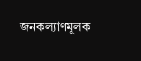জনকল্যাণমূলক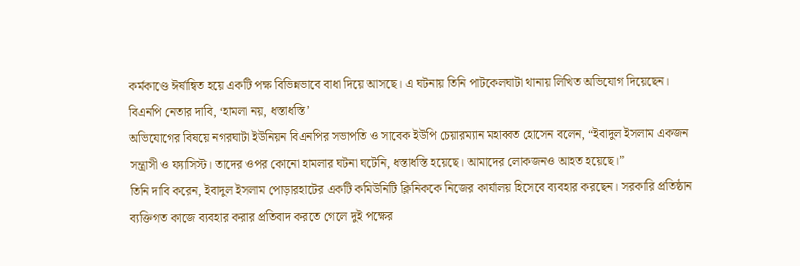কর্মকাণ্ডে ঈর্ষান্বিত হয়ে একটি পক্ষ বিভিন্নভাবে বাধা দিয়ে আসছে। এ ঘটনায় তিনি পাটকেলঘাটা থানায় লিখিত অভিযোগ দিয়েছেন।
বিএনপি নেতার দাবি, ‘হামলা নয়, ধস্তাধস্তি’
অভিযোগের বিষয়ে নগরঘাটা ইউনিয়ন বিএনপির সভাপতি ও সাবেক ইউপি চেয়ারম্যান মহাব্বত হোসেন বলেন, “ইবাদুল ইসলাম একজন সন্ত্রাসী ও ফ্যাসিস্ট। তাদের ওপর কোনো হামলার ঘটনা ঘটেনি, ধস্তাধস্তি হয়েছে। আমাদের লোকজনও আহত হয়েছে।”
তিনি দাবি করেন, ইবাদুল ইসলাম পোড়ারহাটের একটি কমিউনিটি ক্লিনিককে নিজের কার্যালয় হিসেবে ব্যবহার করছেন। সরকারি প্রতিষ্ঠান ব্যক্তিগত কাজে ব্যবহার করার প্রতিবাদ করতে গেলে দুই পক্ষের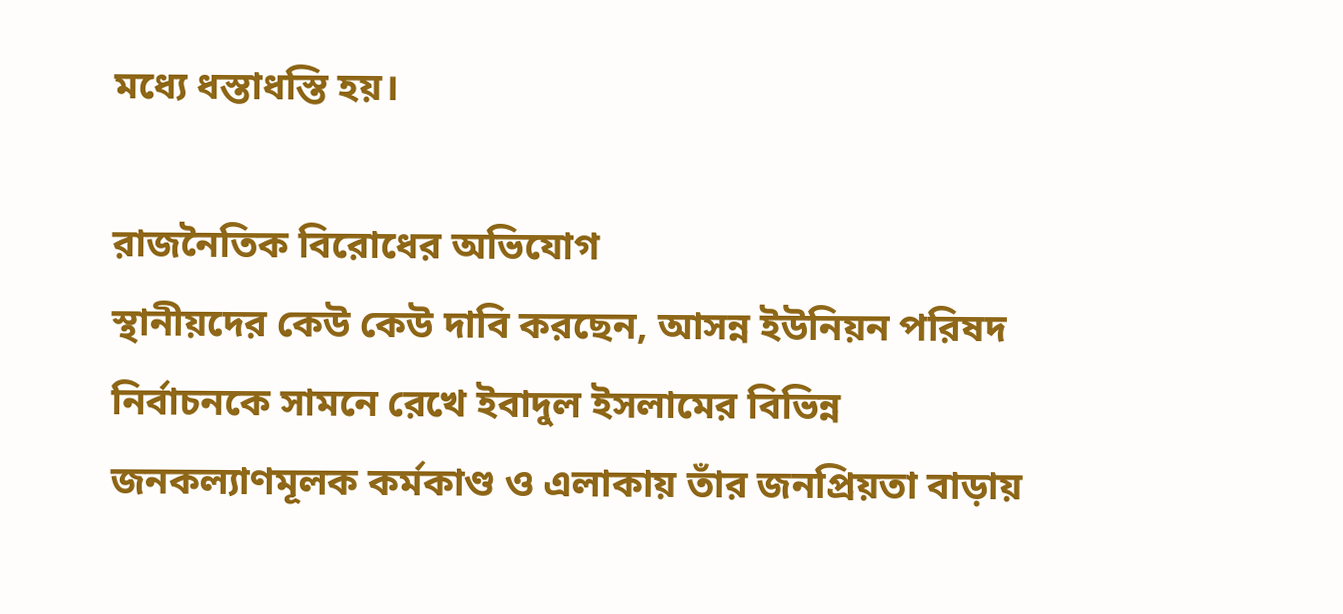মধ্যে ধস্তাধস্তি হয়।

রাজনৈতিক বিরোধের অভিযোগ
স্থানীয়দের কেউ কেউ দাবি করছেন, আসন্ন ইউনিয়ন পরিষদ নির্বাচনকে সামনে রেখে ইবাদুল ইসলামের বিভিন্ন জনকল্যাণমূলক কর্মকাণ্ড ও এলাকায় তাঁর জনপ্রিয়তা বাড়ায়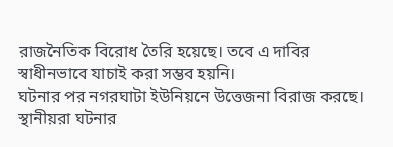রাজনৈতিক বিরোধ তৈরি হয়েছে। তবে এ দাবির স্বাধীনভাবে যাচাই করা সম্ভব হয়নি।
ঘটনার পর নগরঘাটা ইউনিয়নে উত্তেজনা বিরাজ করছে। স্থানীয়রা ঘটনার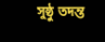সুষ্ঠু তদন্ত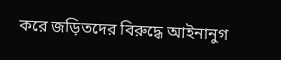করে জড়িতদের বিরুদ্ধে আইনানুগ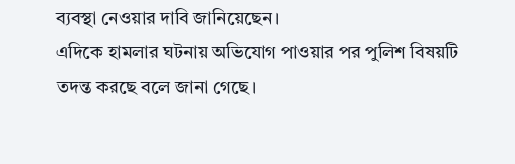ব্যবস্থা নেওয়ার দাবি জানিয়েছেন।
এদিকে হামলার ঘটনায় অভিযোগ পাওয়ার পর পুলিশ বিষয়টি তদন্ত করছে বলে জানা গেছে।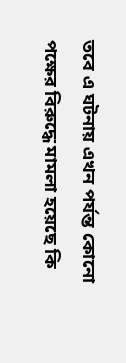তবে এ ঘটনায় এখন পর্যন্ত কোনো পক্ষের বিরুদ্ধে মামলা হয়েছে কি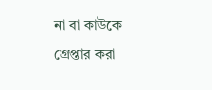না বা কাউকে গ্রেপ্তার করা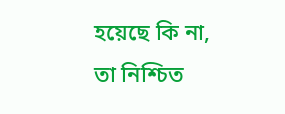হয়েছে কি না, তা নিশ্চিত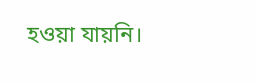হওয়া যায়নি।